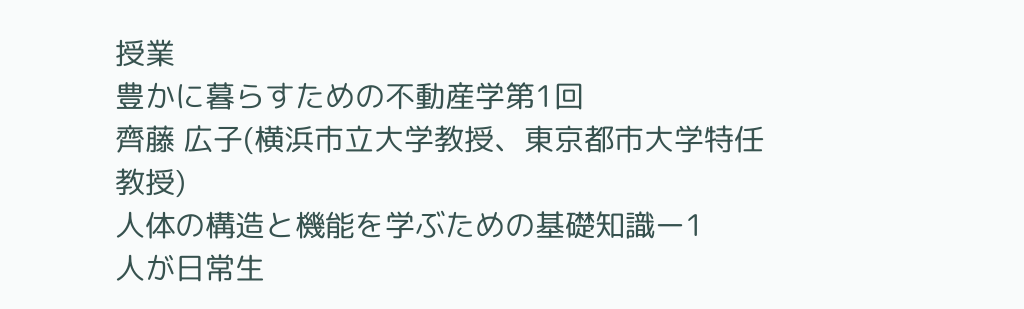授業
豊かに暮らすための不動産学第1回
齊藤 広子(横浜市立大学教授、東京都市大学特任教授)
人体の構造と機能を学ぶための基礎知識ー1
人が日常生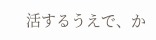活するうえで、か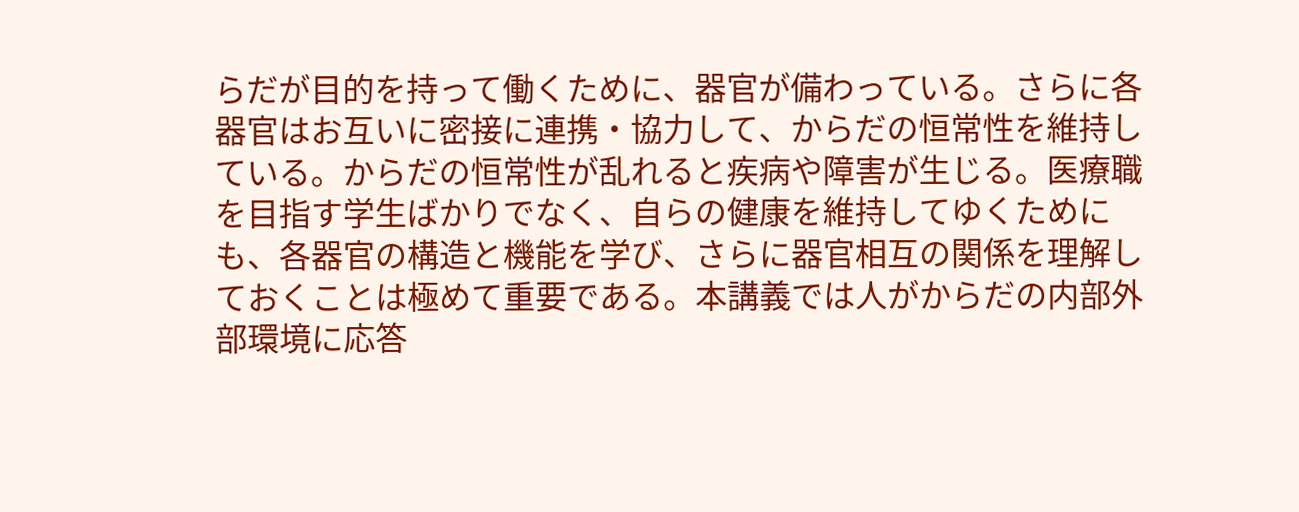らだが目的を持って働くために、器官が備わっている。さらに各器官はお互いに密接に連携・協力して、からだの恒常性を維持している。からだの恒常性が乱れると疾病や障害が生じる。医療職を目指す学生ばかりでなく、自らの健康を維持してゆくためにも、各器官の構造と機能を学び、さらに器官相互の関係を理解しておくことは極めて重要である。本講義では人がからだの内部外部環境に応答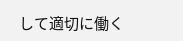して適切に働く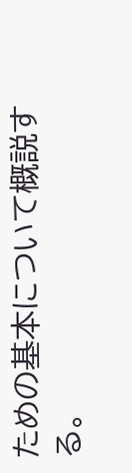ための基本について概説する。